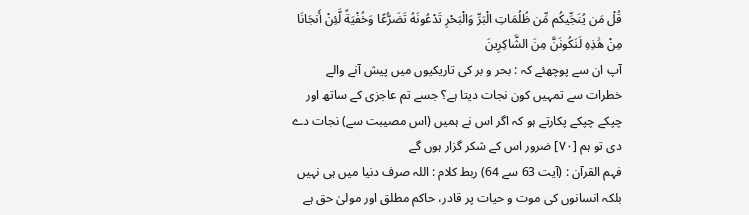قُلْ مَن يُنَجِّيكُم مِّن ظُلُمَاتِ الْبَرِّ وَالْبَحْرِ تَدْعُونَهُ تَضَرُّعًا وَخُفْيَةً لَّئِنْ أَنجَانَا مِنْ هَٰذِهِ لَنَكُونَنَّ مِنَ الشَّاكِرِينَ
آپ ان سے پوچھئے کہ : بحر و بر کی تاریکیوں میں پیش آنے والے خطرات سے تمہیں کون نجات دیتا ہے؟ جسے تم عاجزی کے ساتھ اور چپکے چپکے پکارتے ہو کہ اگر اس نے ہمیں (اس مصیبت سے) نجات دے دی تو ہم [٧٠] ضرور اس کے شکر گزار ہوں گے
فہم القرآن : (آیت 63 سے 64) ربط کلام : اللہ صرف دنیا میں ہی نہیں بلکہ انسانوں کی موت و حیات پر قادر، حاکم مطلق اور مولیٰ حق ہے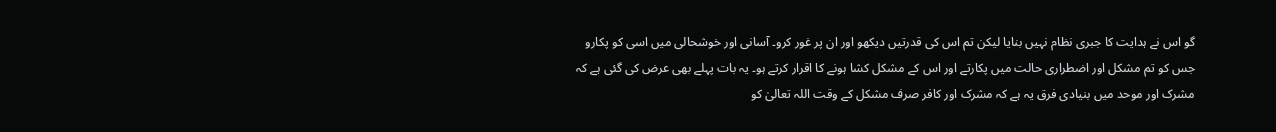گو اس نے ہدایت کا جبری نظام نہیں بنایا لیکن تم اس کی قدرتیں دیکھو اور ان پر غور کرو۔ آسانی اور خوشحالی میں اسی کو پکارو جس کو تم مشکل اور اضطراری حالت میں پکارتے اور اس کے مشکل کشا ہونے کا اقرار کرتے ہو۔ یہ بات پہلے بھی عرض کی گئی ہے کہ مشرک اور موحد میں بنیادی فرق یہ ہے کہ مشرک اور کافر صرف مشکل کے وقت اللہ تعالیٰ کو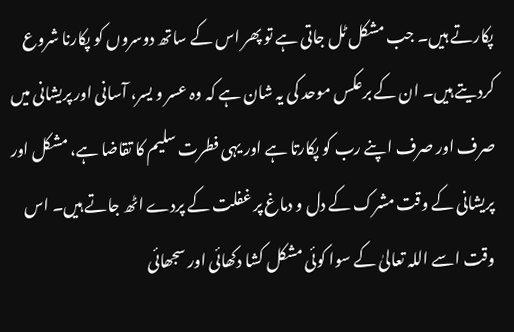پکارتے ہیں۔ جب مشکل ٹل جاتی ہے تو پھر اس کے ساتھ دوسروں کو پکارنا شروع کردیتے ہیں۔ ان کے برعکس موحد کی یہ شان ہے کہ وہ عسر و یسر، آسانی اور پریشانی میں صرف اور صرف اپنے رب کو پکارتا ہے اور یہی فطرت سلیم کا تقاضا ہے، مشکل اور پریشانی کے وقت مشرک کے دل و دماغ پر غفلت کے پردے اٹھ جاتے ہیں۔ اس وقت اسے اللہ تعالیٰ کے سوا کوئی مشکل کشا دکھائی اور سجھائی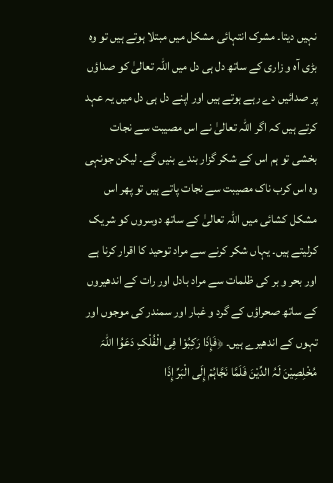نہیں دیتا۔ مشرک انتہائی مشکل میں مبتلا ہوتے ہیں تو وہ بڑی آہ و زاری کے ساتھ دل ہی دل میں اللہ تعالیٰ کو صداؤں پر صدائیں دے رہے ہوتے ہیں اور اپنے دل ہی دل میں یہ عہد کرتے ہیں کہ اگر اللہ تعالیٰ نے اس مصیبت سے نجات بخشی تو ہم اس کے شکر گزار بندے بنیں گے۔ لیکن جونہی وہ اس کرب ناک مصیبت سے نجات پاتے ہیں تو پھر اس مشکل کشائی میں اللہ تعالیٰ کے ساتھ دوسروں کو شریک کرلیتے ہیں۔ یہاں شکر کرنے سے مراد توحید کا اقرار کرنا ہے اور بحر و بر کی ظلمات سے مراد بادل اور رات کے اندھیروں کے ساتھ صحراؤں کے گرد و غبار اور سمندر کی موجوں اور تہوں کے اندھیرے ہیں۔ ﴿فَإِذَا رَکِبُوْا فِی الْفُلْکِ دَعَوُا اللّٰہَ مُخْلِصِیْنَ لَہُ الدِّیْنَ فَلَمَّا نَجَّاہُمْ إِلَی الْبَرِّ إِذَا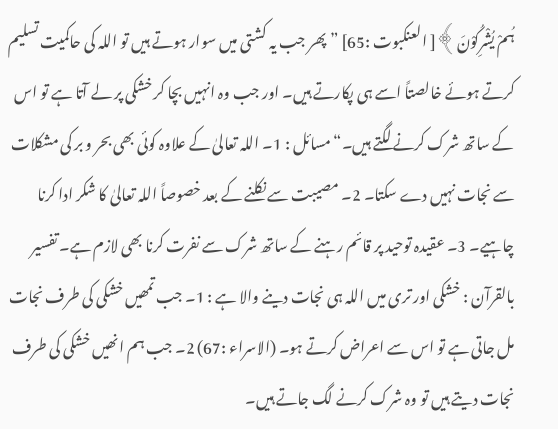ہُمْ یُشْرِکُوْنَ﴾[ العنکبوت :65] ” پھر جب یہ کشتی میں سوار ہوتے ہیں تو اللہ کی حاکمیت تسلیم کرتے ہوئے خالصتاً اسے ہی پکارتے ہیں۔ اور جب وہ انہیں بچا کر خشکی پر لے آتا ہے تو اس کے ساتھ شرک کرنے لگتے ہیں۔“ مسائل : 1۔ اللہ تعالیٰ کے علاوہ کوئی بھی بحر و بر کی مشکلات سے نجات نہیں دے سکتا۔ 2۔ مصیبت سے نکلنے کے بعد خصوصاً اللہ تعالیٰ کا شکر ادا کرنا چاہیے۔ 3۔ عقیدہ توحید پر قائم رہنے کے ساتھ شرک سے نفرت کرنا بھی لازم ہے۔ تفسیر بالقرآن : خشکی اور تری میں اللہ ہی نجات دینے والا ہے : 1۔ جب تمھیں خشکی کی طرف نجات مل جاتی ہے تو اس سے اعراض کرتے ہو۔ (الاسراء :67) 2۔ جب ہم انھیں خشکی کی طرف نجات دیتے ہیں تو وہ شرک کرنے لگ جاتے ہیں۔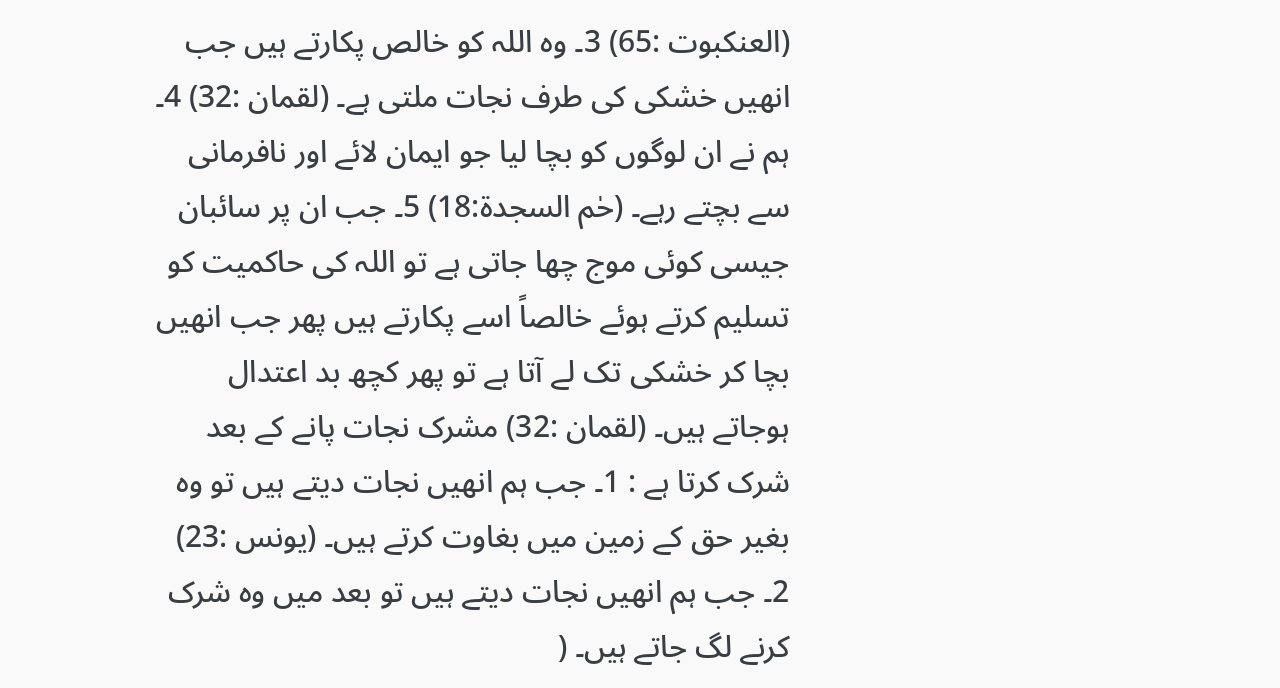(العنکبوت :65) 3۔ وہ اللہ کو خالص پکارتے ہیں جب انھیں خشکی کی طرف نجات ملتی ہے۔ (لقمان :32) 4۔ ہم نے ان لوگوں کو بچا لیا جو ایمان لائے اور نافرمانی سے بچتے رہے۔ (حٰم السجدۃ:18) 5۔ جب ان پر سائبان جیسی کوئی موج چھا جاتی ہے تو اللہ کی حاکمیت کو تسلیم کرتے ہوئے خالصاً اسے پکارتے ہیں پھر جب انھیں بچا کر خشکی تک لے آتا ہے تو پھر کچھ بد اعتدال ہوجاتے ہیں۔ (لقمان :32) مشرک نجات پانے کے بعد شرک کرتا ہے : 1۔ جب ہم انھیں نجات دیتے ہیں تو وہ بغیر حق کے زمین میں بغاوت کرتے ہیں۔ (یونس :23) 2۔ جب ہم انھیں نجات دیتے ہیں تو بعد میں وہ شرک کرنے لگ جاتے ہیں۔ (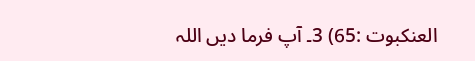العنکبوت :65) 3۔ آپ فرما دیں اللہ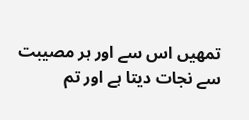تمھیں اس سے اور ہر مصیبت سے نجات دیتا ہے اور تم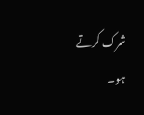شرک کرتے ہو۔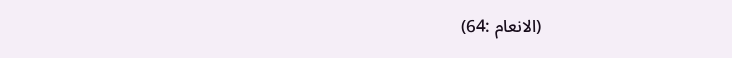(الانعام :64)